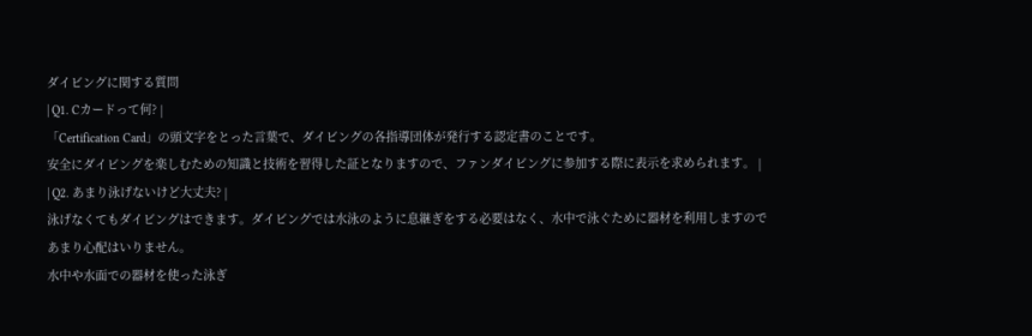ダイビングに関する質問
| Q1. Cカードって何? |
「Certification Card」の頭文字をとった言葉で、ダイビングの各指導団体が発行する認定書のことです。
安全にダイビングを楽しむための知識と技術を習得した証となりますので、ファンダイビングに参加する際に表示を求められます。 |
| Q2. あまり泳げないけど大丈夫? |
泳げなくてもダイビングはできます。ダイビングでは水泳のように息継ぎをする必要はなく、水中で泳ぐために器材を利用しますのであまり心配はいりません。
水中や水面での器材を使った泳ぎ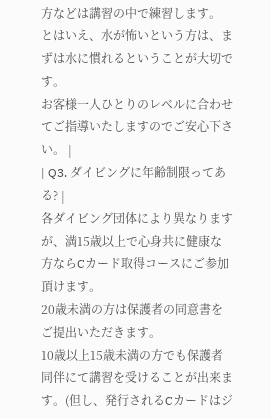方などは講習の中で練習します。
とはいえ、水が怖いという方は、まずは水に慣れるということが大切です。
お客様一人ひとりのレベルに合わせてご指導いたしますのでご安心下さい。 |
| Q3. ダイビングに年齢制限ってある? |
各ダイビング団体により異なりますが、満15歳以上で心身共に健康な方ならCカード取得コースにご参加頂けます。
20歳未満の方は保護者の同意書をご提出いただきます。
10歳以上15歳未満の方でも保護者同伴にて講習を受けることが出来ます。(但し、発行されるCカードはジ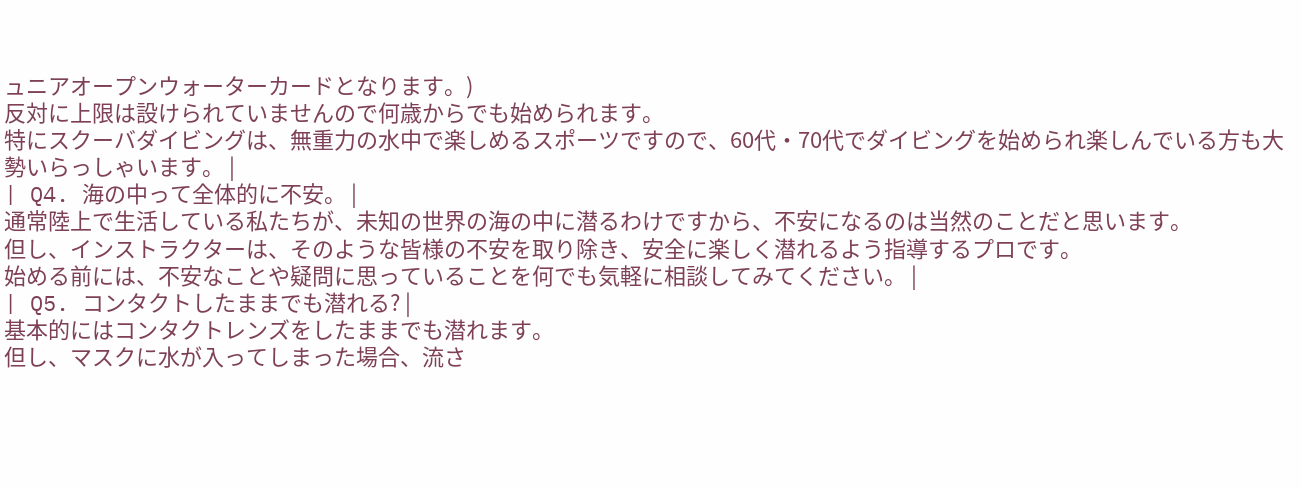ュニアオープンウォーターカードとなります。)
反対に上限は設けられていませんので何歳からでも始められます。
特にスクーバダイビングは、無重力の水中で楽しめるスポーツですので、60代・70代でダイビングを始められ楽しんでいる方も大勢いらっしゃいます。 |
| Q4. 海の中って全体的に不安。 |
通常陸上で生活している私たちが、未知の世界の海の中に潜るわけですから、不安になるのは当然のことだと思います。
但し、インストラクターは、そのような皆様の不安を取り除き、安全に楽しく潜れるよう指導するプロです。
始める前には、不安なことや疑問に思っていることを何でも気軽に相談してみてください。 |
| Q5. コンタクトしたままでも潜れる? |
基本的にはコンタクトレンズをしたままでも潜れます。
但し、マスクに水が入ってしまった場合、流さ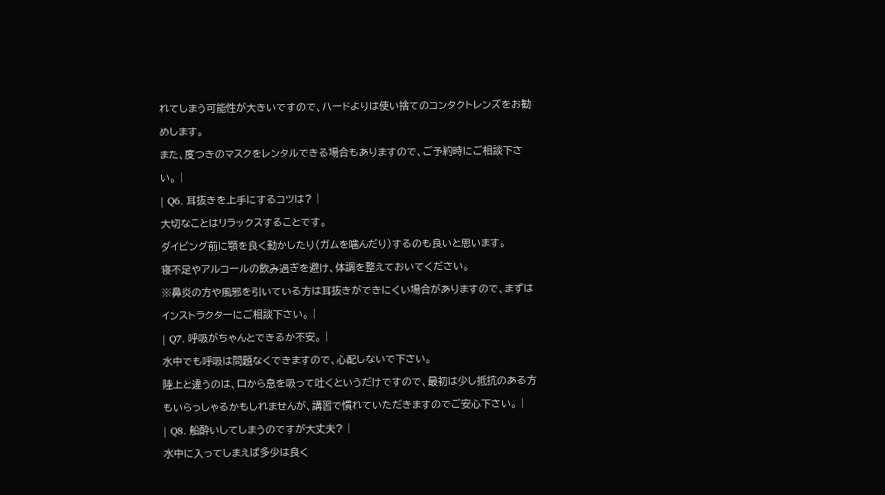れてしまう可能性が大きいですので、ハードよりは使い捨てのコンタクトレンズをお勧めします。
また、度つきのマスクをレンタルできる場合もありますので、ご予約時にご相談下さい。 |
| Q6. 耳抜きを上手にするコツは? |
大切なことはリラックスすることです。
ダイビング前に顎を良く動かしたり(ガムを噛んだり)するのも良いと思います。
寝不足やアルコールの飲み過ぎを避け、体調を整えておいてください。
※鼻炎の方や風邪を引いている方は耳抜きができにくい場合がありますので、まずはインストラクターにご相談下さい。 |
| Q7. 呼吸がちゃんとできるか不安。 |
水中でも呼吸は問題なくできますので、心配しないで下さい。
陸上と違うのは、口から息を吸って吐くというだけですので、最初は少し抵抗のある方もいらっしゃるかもしれませんが、講習で慣れていただきますのでご安心下さい。 |
| Q8. 船酔いしてしまうのですが大丈夫? |
水中に入ってしまえば多少は良く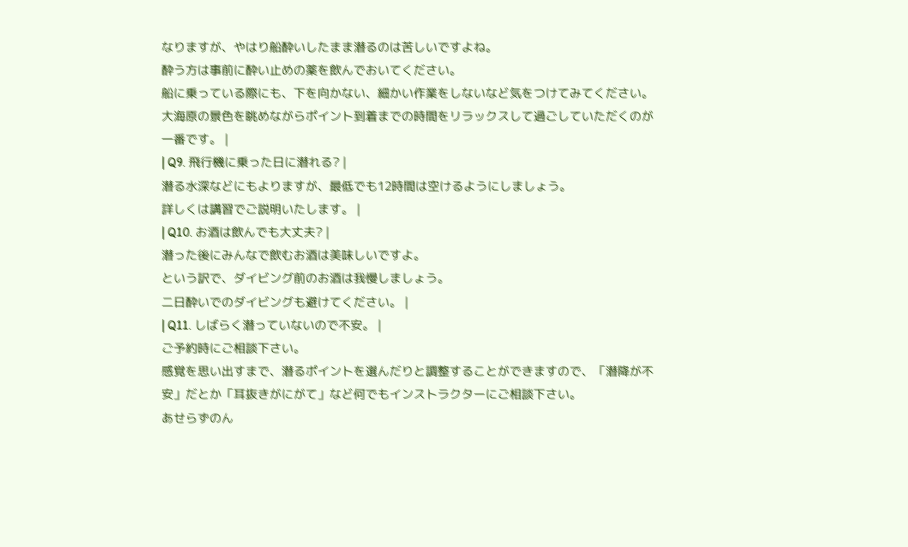なりますが、やはり船酔いしたまま潜るのは苦しいですよね。
酔う方は事前に酔い止めの薬を飲んでおいてください。
船に乗っている際にも、下を向かない、細かい作業をしないなど気をつけてみてください。
大海原の景色を眺めながらポイント到着までの時間をリラックスして過ごしていただくのが一番です。 |
| Q9. 飛行機に乗った日に潜れる? |
潜る水深などにもよりますが、最低でも12時間は空けるようにしましょう。
詳しくは講習でご説明いたします。 |
| Q10. お酒は飲んでも大丈夫? |
潜った後にみんなで飲むお酒は美味しいですよ。
という訳で、ダイビング前のお酒は我慢しましょう。
二日酔いでのダイビングも避けてください。 |
| Q11. しばらく潜っていないので不安。 |
ご予約時にご相談下さい。
感覚を思い出すまで、潜るポイントを選んだりと調整することができますので、「潜降が不安」だとか「耳抜きがにがて」など何でもインストラクターにご相談下さい。
あせらずのん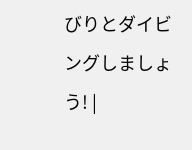びりとダイビングしましょう! |